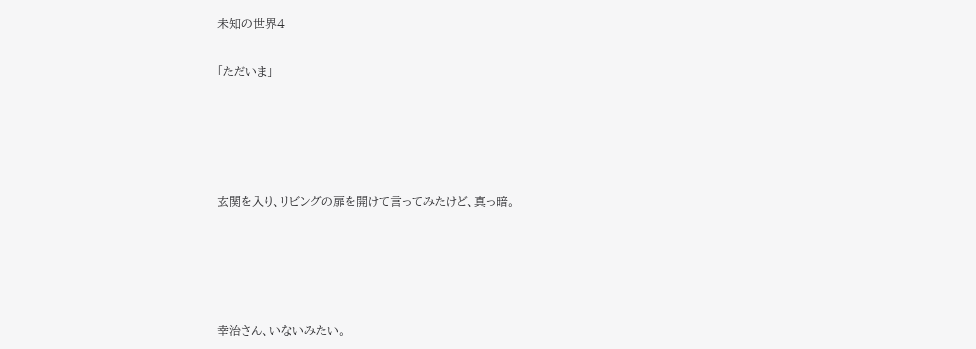未知の世界4


「ただいま」







玄関を入り、リビングの扉を開けて言ってみたけど、真っ暗。







幸治さん、いないみたい。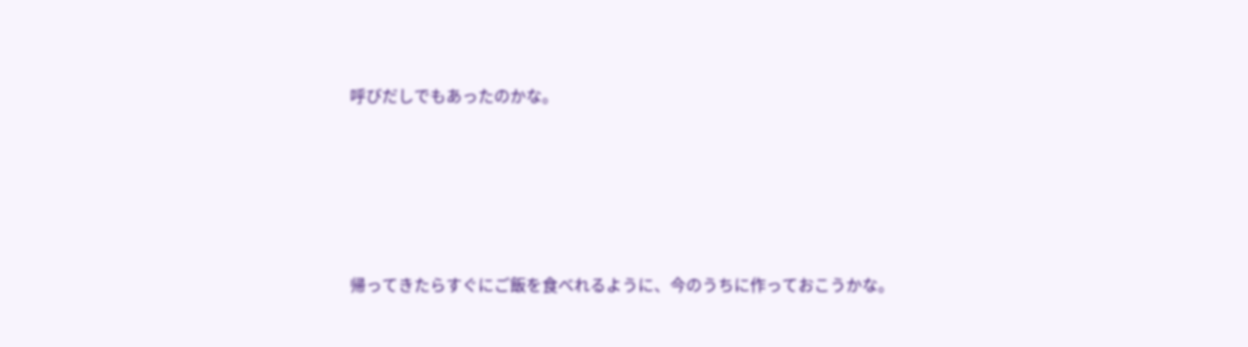呼びだしでもあったのかな。






帰ってきたらすぐにご飯を食べれるように、今のうちに作っておこうかな。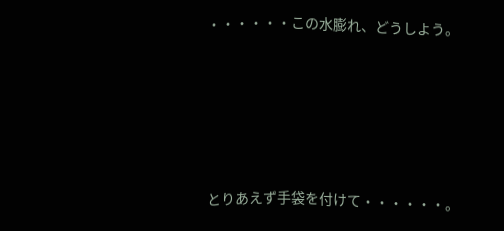・・・・・・この水膨れ、どうしよう。






とりあえず手袋を付けて・・・・・・。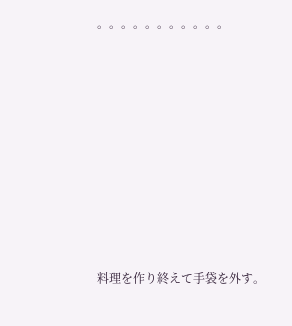。。。。。。。。。。。










料理を作り終えて手袋を外す。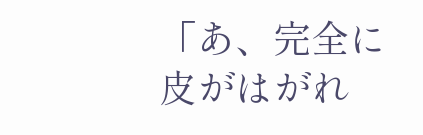「あ、完全に皮がはがれ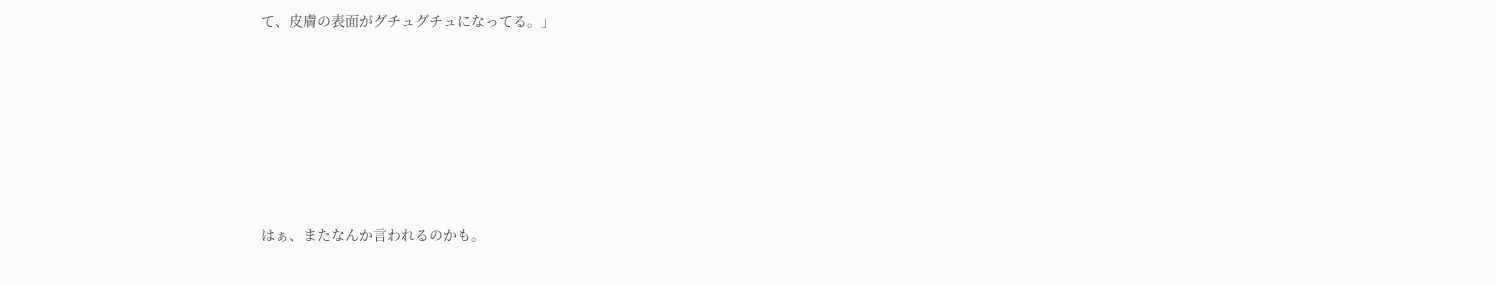て、皮膚の表面がグチュグチュになってる。」







はぁ、またなんか言われるのかも。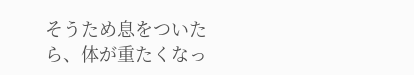そうため息をついたら、体が重たくなっ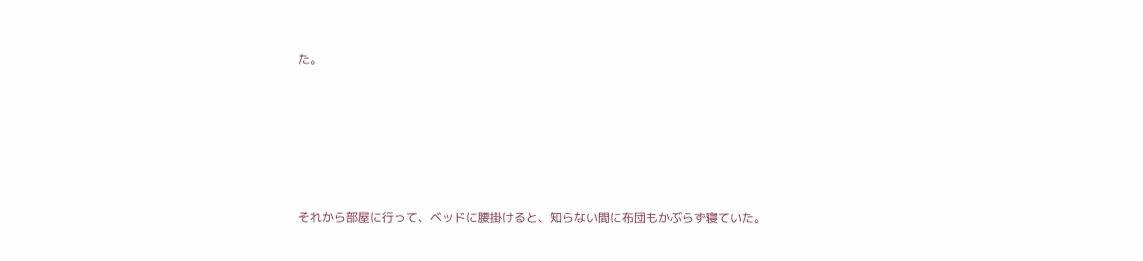た。







それから部屋に行って、ベッドに腰掛けると、知らない間に布団もかぶらず寝ていた。